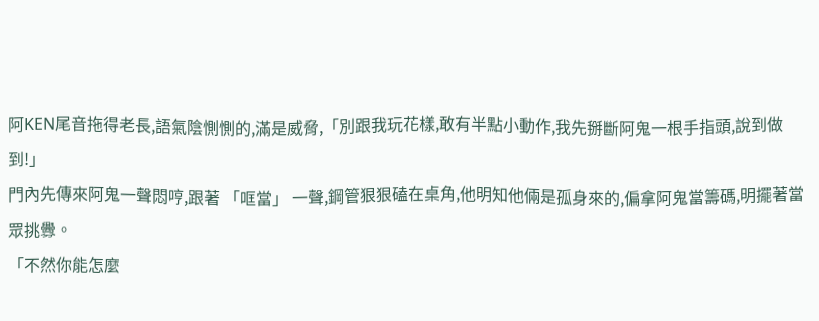阿KEN尾音拖得老長,語氣陰惻惻的,滿是威脅,「別跟我玩花樣,敢有半點小動作,我先掰斷阿鬼一根手指頭,說到做到!」
門內先傳來阿鬼一聲悶哼,跟著 「哐當」 一聲,鋼管狠狠磕在桌角,他明知他倆是孤身來的,偏拿阿鬼當籌碼,明擺著當眾挑釁。
「不然你能怎麼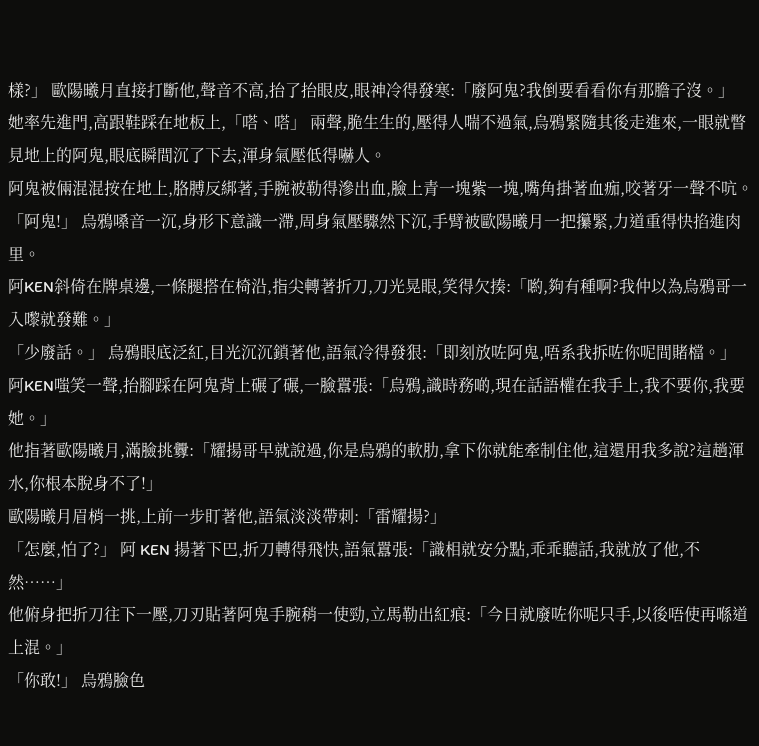樣?」 歐陽曦月直接打斷他,聲音不高,抬了抬眼皮,眼神冷得發寒:「廢阿鬼?我倒要看看你有那膽子沒。」
她率先進門,高跟鞋踩在地板上,「嗒、嗒」 兩聲,脆生生的,壓得人喘不過氣,烏鴉緊隨其後走進來,一眼就瞥見地上的阿鬼,眼底瞬間沉了下去,渾身氣壓低得嚇人。
阿鬼被倆混混按在地上,胳膊反綁著,手腕被勒得滲出血,臉上青一塊紫一塊,嘴角掛著血痂,咬著牙一聲不吭。
「阿鬼!」 烏鴉嗓音一沉,身形下意識一滯,周身氣壓驟然下沉,手臂被歐陽曦月一把攥緊,力道重得快掐進肉里。
阿KEN斜倚在牌桌邊,一條腿搭在椅沿,指尖轉著折刀,刀光晃眼,笑得欠揍:「喲,夠有種啊?我仲以為烏鴉哥一入嚟就發難。」
「少廢話。」 烏鴉眼底泛紅,目光沉沉鎖著他,語氣冷得發狠:「即刻放咗阿鬼,唔系我拆咗你呢間賭檔。」
阿KEN嗤笑一聲,抬腳踩在阿鬼背上碾了碾,一臉囂張:「烏鴉,識時務啲,現在話語權在我手上,我不要你,我要她。」
他指著歐陽曦月,滿臉挑釁:「耀揚哥早就說過,你是烏鴉的軟肋,拿下你就能牽制住他,這還用我多說?這趟渾水,你根本脫身不了!」
歐陽曦月眉梢一挑,上前一步盯著他,語氣淡淡帶刺:「雷耀揚?」
「怎麼,怕了?」 阿 KEN 揚著下巴,折刀轉得飛快,語氣囂張:「識相就安分點,乖乖聽話,我就放了他,不然……」
他俯身把折刀往下一壓,刀刃貼著阿鬼手腕稍一使勁,立馬勒出紅痕:「今日就廢咗你呢只手,以後唔使再喺道上混。」
「你敢!」 烏鴉臉色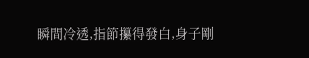瞬間冷透,指節攥得發白,身子剛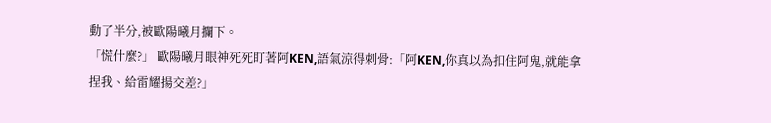動了半分,被歐陽曦月攔下。
「慌什麼?」 歐陽曦月眼神死死盯著阿KEN,語氣涼得刺骨:「阿KEN,你真以為扣住阿鬼,就能拿捏我、給雷耀揚交差?」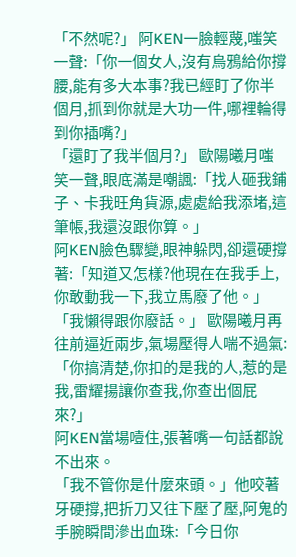「不然呢?」 阿KEN一臉輕蔑,嗤笑一聲:「你一個女人,沒有烏鴉給你撐腰,能有多大本事?我已經盯了你半個月,抓到你就是大功一件,哪裡輪得到你插嘴?」
「還盯了我半個月?」 歐陽曦月嗤笑一聲,眼底滿是嘲諷:「找人砸我鋪子、卡我旺角貨源,處處給我添堵,這筆帳,我還沒跟你算。」
阿KEN臉色驟變,眼神躲閃,卻還硬撐著:「知道又怎樣?他現在在我手上,你敢動我一下,我立馬廢了他。」
「我懶得跟你廢話。」 歐陽曦月再往前逼近兩步,氣場壓得人喘不過氣:「你搞清楚,你扣的是我的人,惹的是我,雷耀揚讓你查我,你查出個屁來?」
阿KEN當場噎住,張著嘴一句話都說不出來。
「我不管你是什麼來頭。」他咬著牙硬撐,把折刀又往下壓了壓,阿鬼的手腕瞬間滲出血珠:「今日你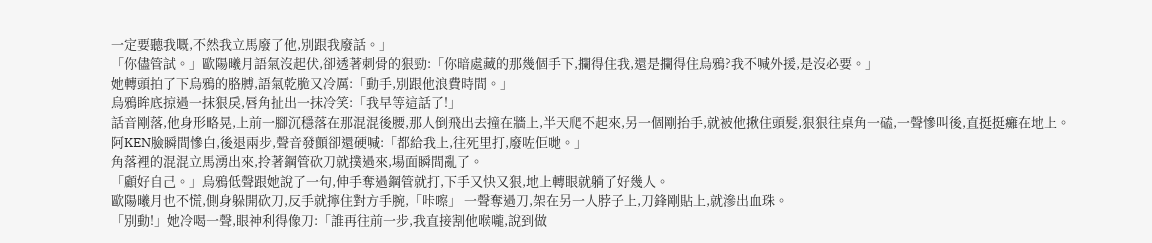一定要聽我嘅,不然我立馬廢了他,別跟我廢話。」
「你儘管試。」歐陽曦月語氣沒起伏,卻透著刺骨的狠勁:「你暗處藏的那幾個手下,攔得住我,還是攔得住烏鴉?我不喊外援,是沒必要。」
她轉頭拍了下烏鴉的胳膊,語氣乾脆又冷厲:「動手,別跟他浪費時間。」
烏鴉眸底掠過一抹狠戾,唇角扯出一抹冷笑:「我早等這話了!」
話音剛落,他身形略晃,上前一腳沉穩落在那混混後腰,那人倒飛出去撞在牆上,半天爬不起來,另一個剛抬手,就被他揪住頭髮,狠狠往桌角一磕,一聲慘叫後,直挺挺癱在地上。
阿KEN臉瞬間慘白,後退兩步,聲音發顫卻還硬喊:「都給我上,往死里打,廢咗佢哋。」
角落裡的混混立馬湧出來,拎著鋼管砍刀就撲過來,場面瞬間亂了。
「顧好自己。」烏鴉低聲跟她說了一句,伸手奪過鋼管就打,下手又快又狠,地上轉眼就躺了好幾人。
歐陽曦月也不慌,側身躲開砍刀,反手就擰住對方手腕,「咔嚓」 一聲奪過刀,架在另一人脖子上,刀鋒剛貼上,就滲出血珠。
「別動!」她冷喝一聲,眼神利得像刀:「誰再往前一步,我直接割他喉嚨,說到做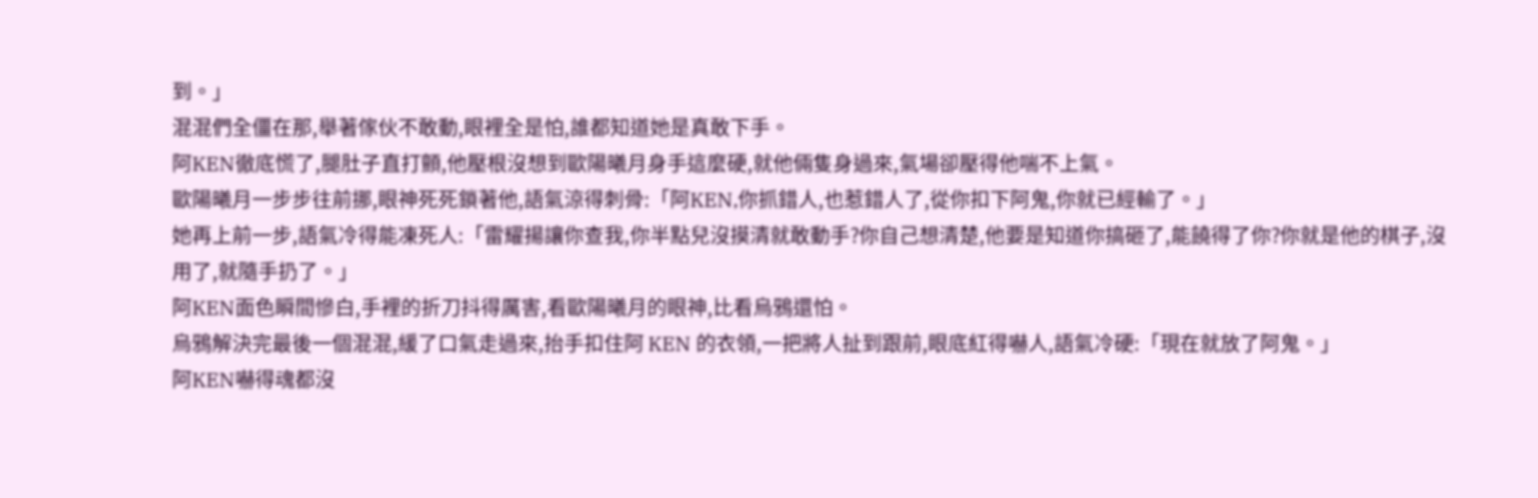到。」
混混們全僵在那,舉著傢伙不敢動,眼裡全是怕,誰都知道她是真敢下手。
阿KEN徹底慌了,腿肚子直打顫,他壓根沒想到歐陽曦月身手這麼硬,就他倆隻身過來,氣場卻壓得他喘不上氣。
歐陽曦月一步步往前挪,眼神死死鎖著他,語氣涼得刺骨:「阿KEN,你抓錯人,也惹錯人了,從你扣下阿鬼,你就已經輸了。」
她再上前一步,語氣冷得能凍死人:「雷耀揚讓你查我,你半點兒沒摸清就敢動手?你自己想清楚,他要是知道你搞砸了,能饒得了你?你就是他的棋子,沒用了,就隨手扔了。」
阿KEN面色瞬間慘白,手裡的折刀抖得厲害,看歐陽曦月的眼神,比看烏鴉還怕。
烏鴉解決完最後一個混混,緩了口氣走過來,抬手扣住阿 KEN 的衣領,一把將人扯到跟前,眼底紅得嚇人,語氣冷硬:「現在就放了阿鬼。」
阿KEN嚇得魂都沒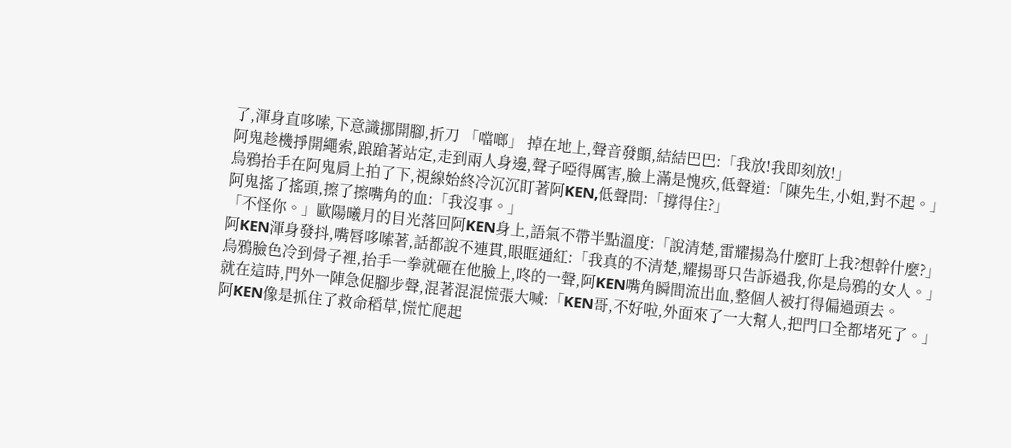了,渾身直哆嗦,下意識挪開腳,折刀 「噹啷」 掉在地上,聲音發顫,結結巴巴:「我放!我即刻放!」
阿鬼趁機掙開繩索,踉蹌著站定,走到兩人身邊,聲子啞得厲害,臉上滿是愧疚,低聲道:「陳先生,小姐,對不起。」
烏鴉抬手在阿鬼肩上拍了下,視線始終冷沉沉盯著阿KEN,低聲問:「撐得住?」
阿鬼搖了搖頭,擦了擦嘴角的血:「我沒事。」
「不怪你。」歐陽曦月的目光落回阿KEN身上,語氣不帶半點溫度:「說清楚,雷耀揚為什麼盯上我?想幹什麼?」
阿KEN渾身發抖,嘴唇哆嗦著,話都說不連貫,眼眶通紅:「我真的不清楚,耀揚哥只告訴過我,你是烏鴉的女人。」
烏鴉臉色冷到骨子裡,抬手一拳就砸在他臉上,咚的一聲,阿KEN嘴角瞬間流出血,整個人被打得偏過頭去。
就在這時,門外一陣急促腳步聲,混著混混慌張大喊:「KEN哥,不好啦,外面來了一大幫人,把門口全都堵死了。」
阿KEN像是抓住了救命稻草,慌忙爬起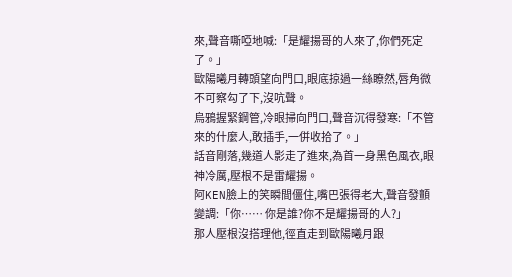來,聲音嘶啞地喊:「是耀揚哥的人來了,你們死定了。」
歐陽曦月轉頭望向門口,眼底掠過一絲瞭然,唇角微不可察勾了下,沒吭聲。
烏鴉握緊鋼管,冷眼掃向門口,聲音沉得發寒:「不管來的什麼人,敢插手,一併收拾了。」
話音剛落,幾道人影走了進來,為首一身黑色風衣,眼神冷厲,壓根不是雷耀揚。
阿KEN臉上的笑瞬間僵住,嘴巴張得老大,聲音發顫變調:「你…… 你是誰?你不是耀揚哥的人?」
那人壓根沒搭理他,徑直走到歐陽曦月跟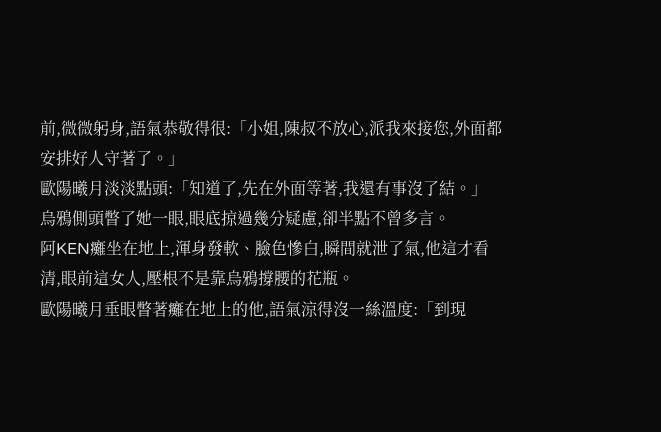前,微微躬身,語氣恭敬得很:「小姐,陳叔不放心,派我來接您,外面都安排好人守著了。」
歐陽曦月淡淡點頭:「知道了,先在外面等著,我還有事沒了結。」
烏鴉側頭瞥了她一眼,眼底掠過幾分疑慮,卻半點不曾多言。
阿KEN癱坐在地上,渾身發軟、臉色慘白,瞬間就泄了氣,他這才看清,眼前這女人,壓根不是靠烏鴉撐腰的花瓶。
歐陽曦月垂眼瞥著癱在地上的他,語氣涼得沒一絲溫度:「到現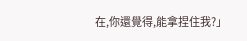在,你還覺得,能拿捏住我?」